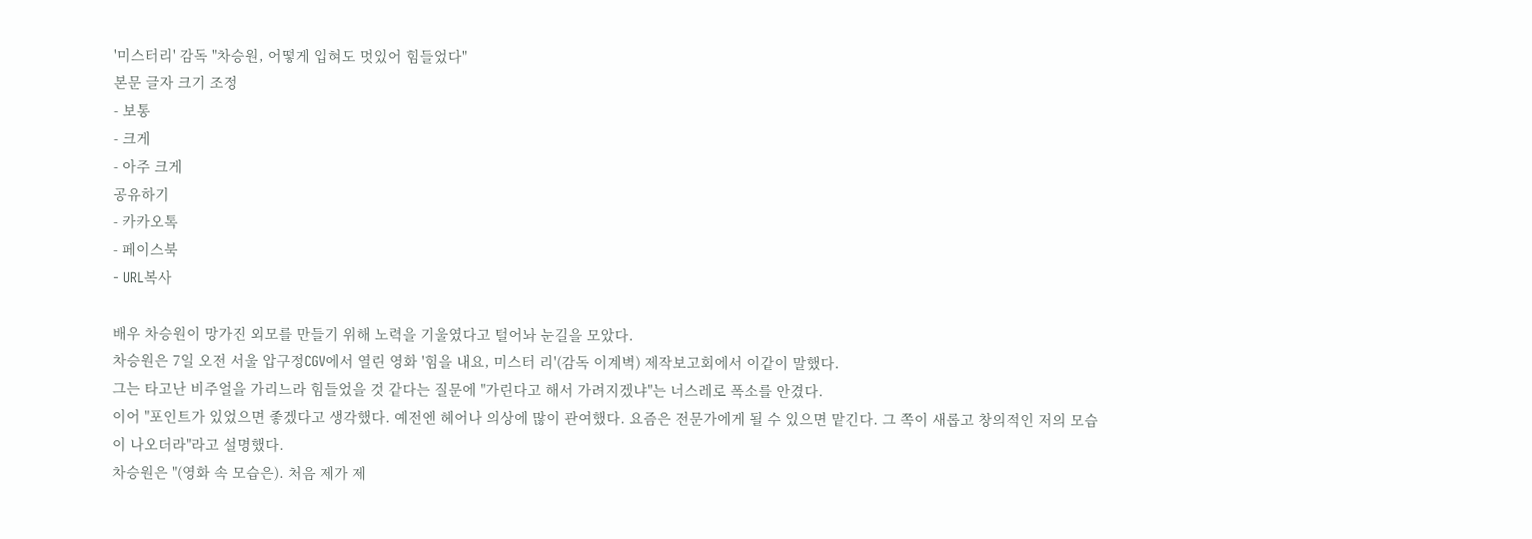'미스터리' 감독 "차승원, 어떻게 입혀도 멋있어 힘들었다"
본문 글자 크기 조정
- 보통
- 크게
- 아주 크게
공유하기
- 카카오톡
- 페이스북
- URL복사

배우 차승원이 망가진 외모를 만들기 위해 노력을 기울였다고 털어놔 눈길을 모았다.
차승원은 7일 오전 서울 압구정CGV에서 열린 영화 '힘을 내요, 미스터 리'(감독 이계벽) 제작보고회에서 이같이 말했다.
그는 타고난 비주얼을 가리느라 힘들었을 것 같다는 질문에 "가린다고 해서 가려지겠냐"는 너스레로 폭소를 안겼다.
이어 "포인트가 있었으면 좋겠다고 생각했다. 예전엔 헤어나 의상에 많이 관여했다. 요즘은 전문가에게 될 수 있으면 맡긴다. 그 쪽이 새롭고 창의적인 저의 모습이 나오더라"라고 설명했다.
차승원은 "(영화 속 모습은). 처음 제가 제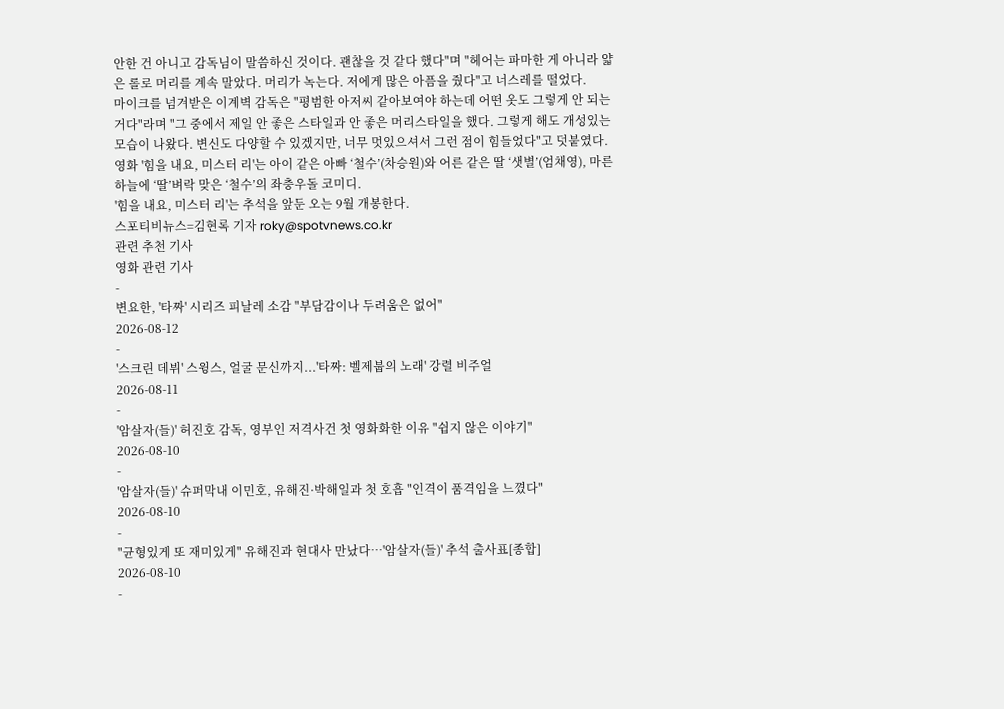안한 건 아니고 감독님이 말씀하신 것이다. 괜찮을 것 같다 했다"며 "헤어는 파마한 게 아니라 얇은 롤로 머리를 계속 말았다. 머리가 녹는다. 저에게 많은 아픔을 줬다"고 너스레를 떨었다.
마이크를 넘겨받은 이계벽 감독은 "평범한 아저씨 같아보여야 하는데 어떤 옷도 그렇게 안 되는 거다"라며 "그 중에서 제일 안 좋은 스타일과 안 좋은 머리스타일을 했다. 그렇게 해도 개성있는 모습이 나왔다. 변신도 다양할 수 있겠지만, 너무 멋있으셔서 그런 점이 힘들었다"고 덧붙였다.
영화 '힘을 내요, 미스터 리'는 아이 같은 아빠 ‘철수’(차승원)와 어른 같은 딸 ‘샛별’(엄채영), 마른하늘에 ‘딸’벼락 맞은 ‘철수’의 좌충우돌 코미디.
'힘을 내요, 미스터 리'는 추석을 앞둔 오는 9월 개봉한다.
스포티비뉴스=김현록 기자 roky@spotvnews.co.kr
관련 추천 기사
영화 관련 기사
-
변요한, '타짜' 시리즈 피날레 소감 "부담감이나 두려움은 없어"
2026-08-12
-
'스크린 데뷔' 스윙스, 얼굴 문신까지...'타짜: 벨제붑의 노래' 강렬 비주얼
2026-08-11
-
'암살자(들)' 허진호 감독, 영부인 저격사건 첫 영화화한 이유 "쉽지 않은 이야기"
2026-08-10
-
'암살자(들)' 슈퍼막내 이민호, 유해진·박해일과 첫 호흡 "인격이 품격임을 느꼈다"
2026-08-10
-
"균형있게 또 재미있게" 유해진과 현대사 만났다…'암살자(들)' 추석 출사표[종합]
2026-08-10
-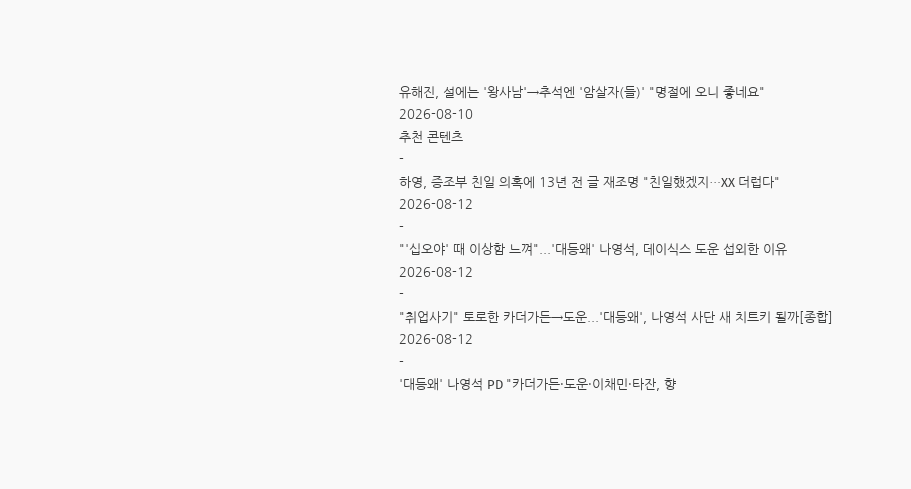유해진, 설에는 '왕사남'→추석엔 '암살자(들)' "명절에 오니 좋네요"
2026-08-10
추천 콘텐츠
-
하영, 증조부 친일 의혹에 13년 전 글 재조명 "친일했겠지…XX 더럽다"
2026-08-12
-
"'십오야' 때 이상함 느껴"...'대등왜' 나영석, 데이식스 도운 섭외한 이유
2026-08-12
-
"취업사기" 토로한 카더가든→도운...'대등왜', 나영석 사단 새 치트키 될까[종합]
2026-08-12
-
'대등왜' 나영석 PD "카더가든·도운·이채민·타잔, 향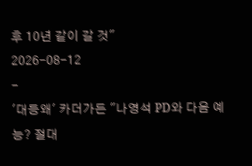후 10년 같이 갈 것"
2026-08-12
-
'대등왜' 카더가든 "나영석 PD와 다음 예능? 절대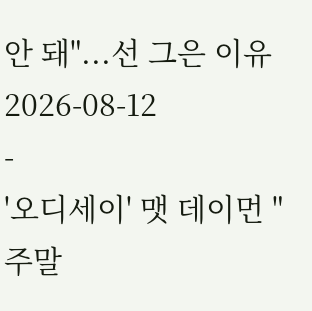안 돼"...선 그은 이유
2026-08-12
-
'오디세이' 맷 데이먼 "주말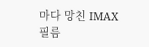마다 망친 IMAX 필름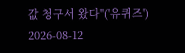값 청구서 왔다"('유퀴즈')
2026-08-12